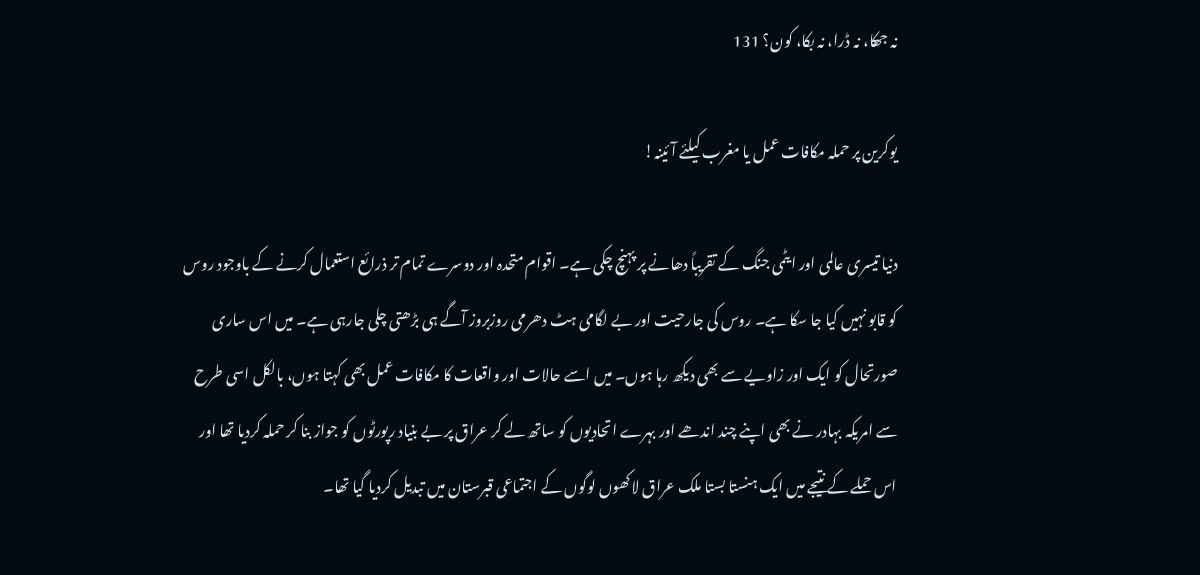نہ جھکا، نہ ڈرا، نہ بکا، کون؟ 131

یوکرین پر حملہ مکافات عمل یا مغرب کیلئے آئینہ!

دنیا تیسری عالمی اور ایٹمی جنگ کے تقریباً دھانے پر پہنچ چکی ہے۔ اقوام متحدہ اور دوسرے تمام تر ذرائع استعمال کرنے کے باوجود روس کو قابو نہیں کیا جا سکا ہے۔ روس کی جارحیت اور بے لگامی ہٹ دھرمی روزبروز آگے ہی بڑھتی چلی جارہی ہے۔ میں اس ساری صورتحال کو ایک اور زاویے سے بھی دیکھ رہا ہوں۔ میں اسے حالات اور واقعات کا مکافات عمل بھی کہتا ہوں، بالکل اسی طرح سے امریکہ بہادر نے بھی اپنے چند اندھے اور بہرے اتحادیوں کو ساتھ لے کر عراق پر بے بنیاد رپورٹوں کو جواز بنا کر حملہ کردیا تھا اور اس حملے کے نتیجے میں ایک ہنستا بستا ملک عراق لاکھوں لوگوں کے اجتماعی قبرستان میں تبدیل کردیا گیا تھا۔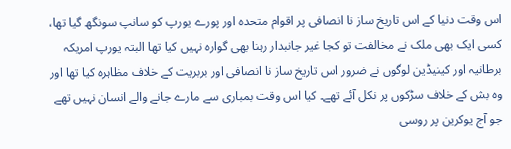اس وقت دنیا کے اس تاریخ ساز نا انصافی پر اقوام متحدہ اور پورے یورپ کو سانپ سونگھ گیا تھا، کسی ایک بھی ملک نے مخالفت تو کجا غیر جانبدار رہنا بھی گوارہ نہیں کیا تھا البتہ یورپ امریکہ برطانیہ اور کینیڈین لوگوں نے ضرور اس تاریخ ساز نا انصافی اور بربریت کے خلاف مظاہرہ کیا تھا اور وہ بش کے خلاف سڑکوں پر نکل آئے تھے۔ کیا اس وقت بمباری سے مارے جانے والے انسان نہیں تھے جو آج یوکرین پر روسی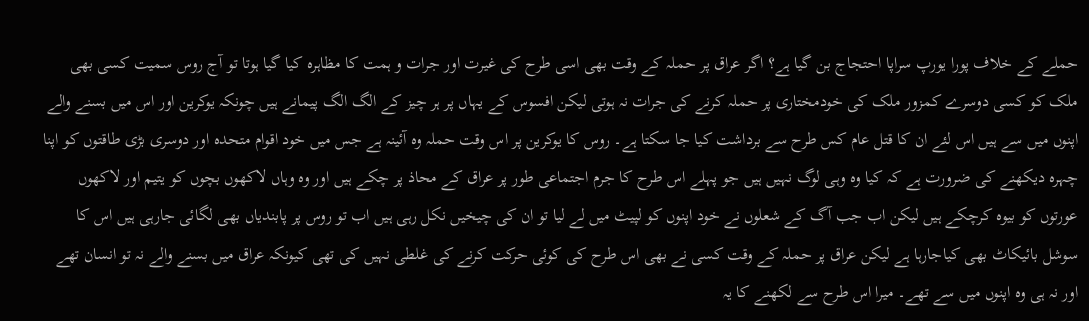حملے کے خلاف پورا یورپ سراپا احتجاج بن گیا ہے؟ اگر عراق پر حملہ کے وقت بھی اسی طرح کی غیرت اور جرات و ہمت کا مظاہرہ کیا گیا ہوتا تو آج روس سمیت کسی بھی ملک کو کسی دوسرے کمزور ملک کی خودمختاری پر حملہ کرنے کی جرات نہ ہوتی لیکن افسوس کے یہاں پر ہر چیز کے الگ الگ پیمانے ہیں چونکہ یوکرین اور اس میں بسنے والے اپنوں میں سے ہیں اس لئے ان کا قتل عام کس طرح سے برداشت کیا جا سکتا ہے۔ روس کا یوکرین پر اس وقت حملہ وہ آئینہ ہے جس میں خود اقوام متحدہ اور دوسری بڑی طاقتوں کو اپنا چہرہ دیکھنے کی ضرورت ہے کہ کیا وہ وہی لوگ نہیں ہیں جو پہلے اس طرح کا جرم اجتماعی طور پر عراق کے محاذ پر چکے ہیں اور وہ وہاں لاکھوں بچوں کو یتیم اور لاکھوں عورتوں کو بیوہ کرچکے ہیں لیکن اب جب آگ کے شعلوں نے خود اپنوں کو لپیٹ میں لے لیا تو ان کی چیخیں نکل رہی ہیں اب تو روس پر پابندیاں بھی لگائی جارہی ہیں اس کا سوشل بائیکاٹ بھی کیاجارہا ہے لیکن عراق پر حملہ کے وقت کسی نے بھی اس طرح کی کوئی حرکت کرنے کی غلطی نہیں کی تھی کیونکہ عراق میں بسنے والے نہ تو انسان تھے اور نہ ہی وہ اپنوں میں سے تھے۔ میرا اس طرح سے لکھنے کا یہ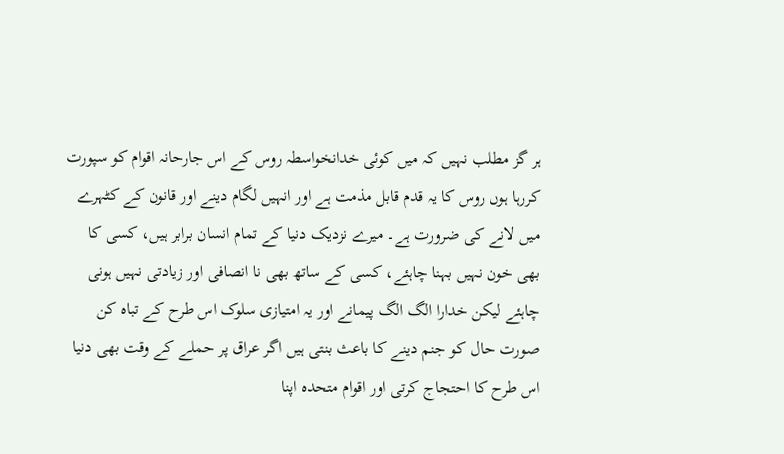ہر گز مطلب نہیں کہ میں کوئی خدانخواسطہ روس کے اس جارحانہ اقوام کو سپورت کررہا ہوں روس کا یہ قدم قابل مذمت ہے اور انہیں لگام دینے اور قانون کے کٹہرے میں لانے کی ضرورت ہے۔ میرے نزدیک دنیا کے تمام انسان برابر ہیں، کسی کا بھی خون نہیں بہنا چاہئے، کسی کے ساتھ بھی نا انصافی اور زیادتی نہیں ہونی چاہئے لیکن خدارا الگ الگ پیمانے اور یہ امتیازی سلوک اس طرح کے تباہ کن صورت حال کو جنم دینے کا باعث بنتی ہیں اگر عراق پر حملے کے وقت بھی دنیا اس طرح کا احتجاج کرتی اور اقوام متحدہ اپنا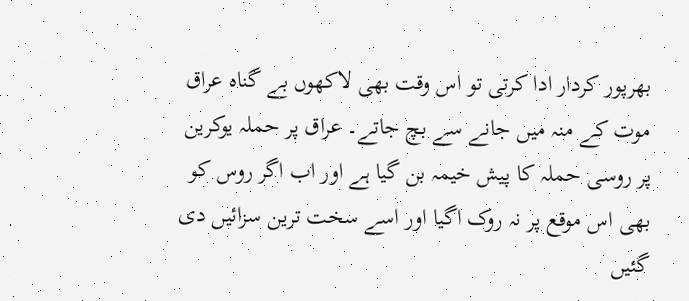بھرپور کردار ادا کرتی تو اس وقت بھی لاکھوں بے گناہ عراق موت کے منہ میں جانے سے بچ جاتے۔ عراق پر حملہ یوکرین پر روسی حملہ کا پیش خیمہ بن گیا ہے اور اب اگر روس کو بھی اس موقع پر نہ روک اگیا اور اسے سخت ترین سزائیں دی گئیں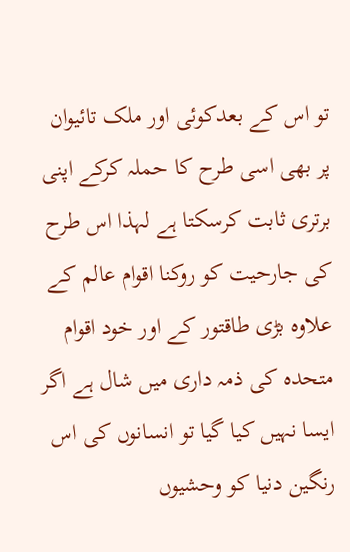تو اس کے بعدکوئی اور ملک تائیوان پر بھی اسی طرح کا حملہ کرکے اپنی برتری ثابت کرسکتا ہے لہذا اس طرح کی جارحیت کو روکنا اقوام عالم کے علاوہ بڑی طاقتور کے اور خود اقوام متحدہ کی ذمہ داری میں شال ہے اگر ایسا نہیں کیا گیا تو انسانوں کی اس رنگین دنیا کو وحشیوں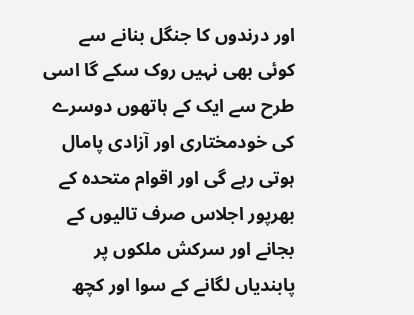اور درندوں کا جنگل بنانے سے کوئی بھی نہیں روک سکے گا اسی طرح سے ایک کے ہاتھوں دوسرے کی خودمختاری اور آزادی پامال ہوتی رہے گی اور اقوام متحدہ کے بھرپور اجلاس صرف تالیوں کے بجانے اور سرکش ملکوں پر پابندیاں لگانے کے سوا اور کچھ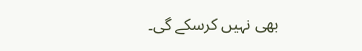بھی نہیں کرسکے گی۔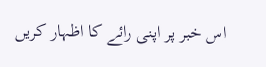اس خبر پر اپنی رائے کا اظہار کریں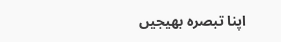اپنا تبصرہ بھیجیں